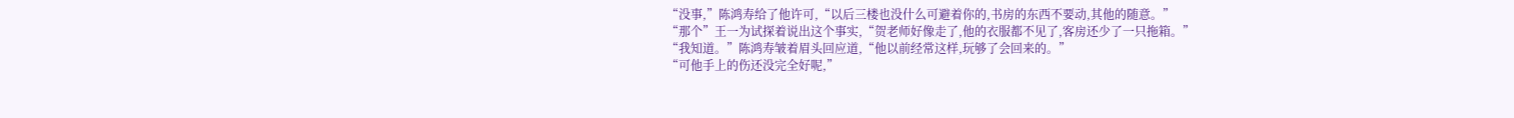“没事,”陈鸿寿给了他许可,“以后三楼也没什么可避着你的,书房的东西不要动,其他的随意。”
“那个”王一为试探着说出这个事实,“贺老师好像走了,他的衣服都不见了,客房还少了一只拖箱。”
“我知道。”陈鸿寿皱着眉头回应道,“他以前经常这样,玩够了会回来的。”
“可他手上的伤还没完全好呢,”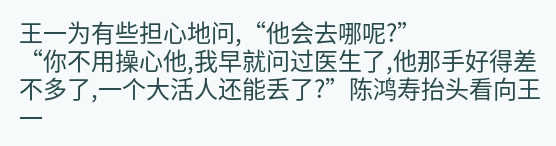王一为有些担心地问,“他会去哪呢?”
“你不用操心他,我早就问过医生了,他那手好得差不多了,一个大活人还能丢了?”陈鸿寿抬头看向王一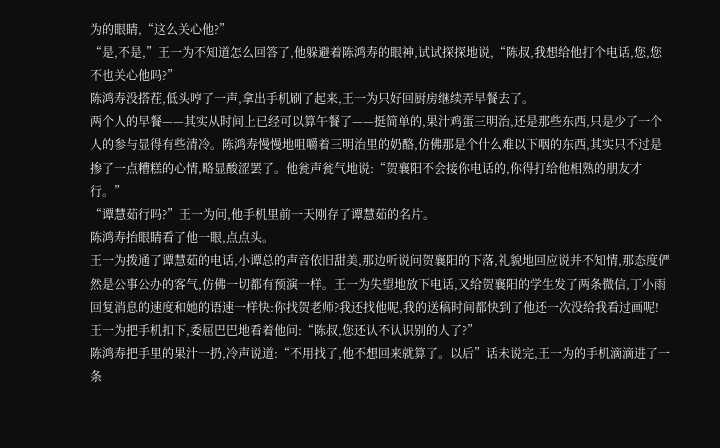为的眼睛,“这么关心他?”
“是,不是,”王一为不知道怎么回答了,他躲避着陈鸿寿的眼神,试试探探地说,“陈叔,我想给他打个电话,您,您不也关心他吗?”
陈鸿寿没搭茬,低头哼了一声,拿出手机刷了起来,王一为只好回厨房继续弄早餐去了。
两个人的早餐——其实从时间上已经可以算午餐了——挺简单的,果汁鸡蛋三明治,还是那些东西,只是少了一个人的参与显得有些清冷。陈鸿寿慢慢地咀嚼着三明治里的奶酪,仿佛那是个什么难以下咽的东西,其实只不过是掺了一点糟糕的心情,略显酸涩罢了。他瓮声瓮气地说:“贺襄阳不会接你电话的,你得打给他相熟的朋友才行。”
“谭慧茹行吗?”王一为问,他手机里前一天刚存了谭慧茹的名片。
陈鸿寿抬眼睛看了他一眼,点点头。
王一为拨通了谭慧茹的电话,小谭总的声音依旧甜美,那边听说问贺襄阳的下落,礼貌地回应说并不知情,那态度俨然是公事公办的客气,仿佛一切都有预演一样。王一为失望地放下电话,又给贺襄阳的学生发了两条微信,丁小雨回复消息的速度和她的语速一样快:你找贺老师?我还找他呢,我的送稿时间都快到了他还一次没给我看过画呢!
王一为把手机扣下,委屈巴巴地看着他问:“陈叔,您还认不认识别的人了?”
陈鸿寿把手里的果汁一扔,冷声说道:“不用找了,他不想回来就算了。以后”话未说完,王一为的手机滴滴进了一条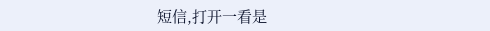短信,打开一看是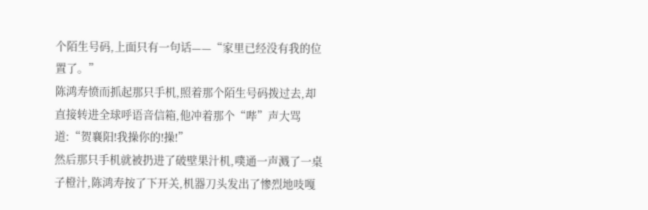个陌生号码,上面只有一句话——“家里已经没有我的位置了。”
陈鸿寿愤而抓起那只手机,照着那个陌生号码拨过去,却直接转进全球呼语音信箱,他冲着那个“哔”声大骂道:“贺襄阳!我操你的!操!”
然后那只手机就被扔进了破壁果汁机,噗通一声溅了一桌子橙汁,陈鸿寿按了下开关,机器刀头发出了惨烈地吱嘎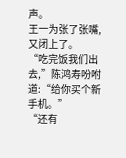声。
王一为张了张嘴,又闭上了。
“吃完饭我们出去,”陈鸿寿吩咐道:“给你买个新手机。”
“还有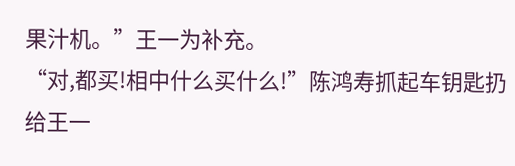果汁机。”王一为补充。
“对,都买!相中什么买什么!”陈鸿寿抓起车钥匙扔给王一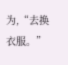为,“去换衣服。”